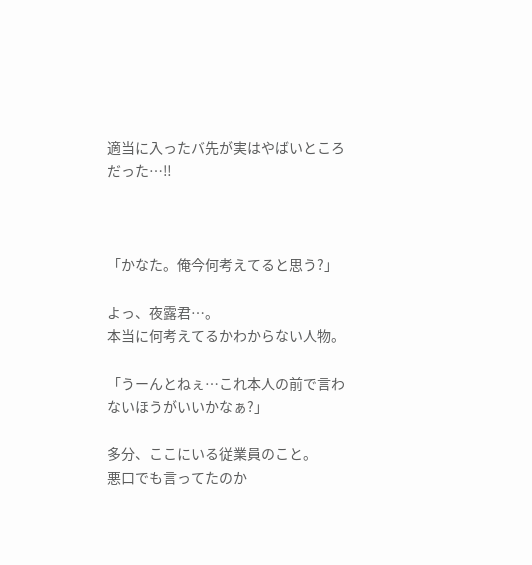適当に入ったバ先が実はやばいところだった…‼



「かなた。俺今何考えてると思う?」

よっ、夜露君…。
本当に何考えてるかわからない人物。

「うーんとねぇ…これ本人の前で言わないほうがいいかなぁ?」

多分、ここにいる従業員のこと。
悪口でも言ってたのか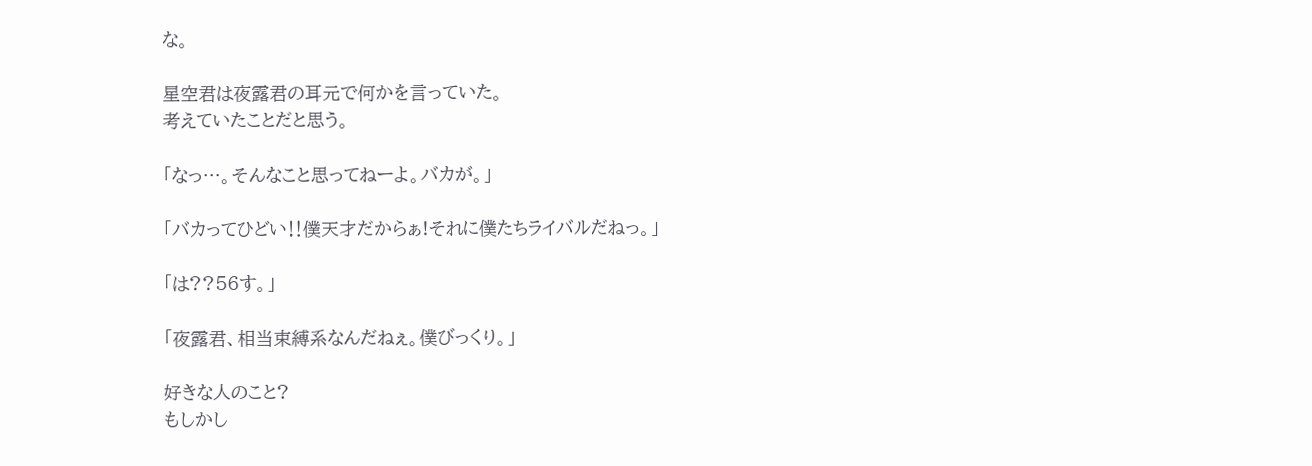な。

星空君は夜露君の耳元で何かを言っていた。
考えていたことだと思う。

「なっ…。そんなこと思ってねーよ。バカが。」

「バカってひどい‼僕天才だからぁ!それに僕たちライバルだねっ。」

「は??56す。」

「夜露君、相当束縛系なんだねぇ。僕びっくり。」

好きな人のこと?
もしかし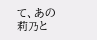て、あの莉乃と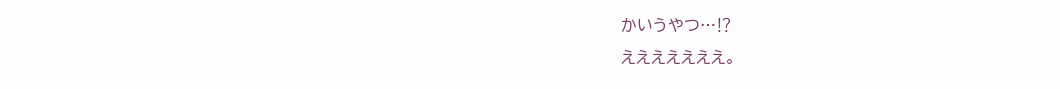かいうやつ…⁉
えええええええ。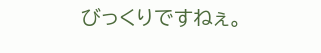びっくりですねぇ。